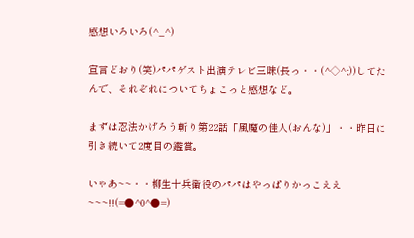感想いろいろ(^_^)

宣言どおり(笑)パパゲスト出演テレビ三昧(長っ・・(^◇^;))してたんで、それぞれについてちょこっと感想など。

まずは忍法かげろう斬り第22話「風魔の佳人(おんな)」・・昨日に引き続いて2度目の鑑賞。

いゃあ~~・・柳生十兵衛役のパパはやっぱりかっこええ~~~!!(=●^0^●=)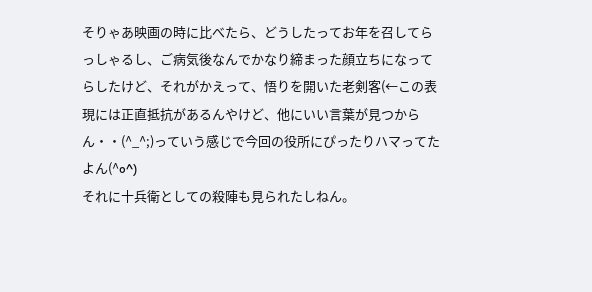そりゃあ映画の時に比べたら、どうしたってお年を召してらっしゃるし、ご病気後なんでかなり締まった顔立ちになってらしたけど、それがかえって、悟りを開いた老剣客(←この表現には正直抵抗があるんやけど、他にいい言葉が見つからん・・(^_^;)っていう感じで今回の役所にぴったりハマってたよん(^o^)
それに十兵衛としての殺陣も見られたしねん。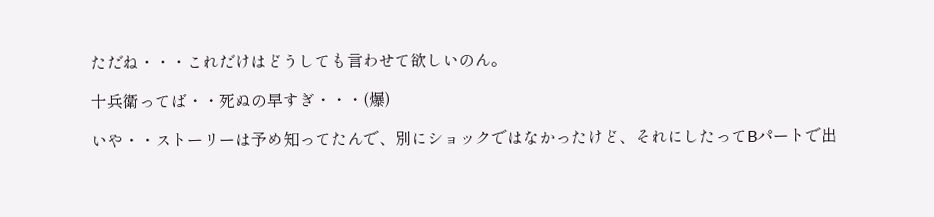ただね・・・これだけはどうしても言わせて欲しいのん。

十兵衛ってば・・死ぬの早すぎ・・・(爆)

いや・・ストーリーは予め知ってたんで、別にショックではなかったけど、それにしたってBパートで出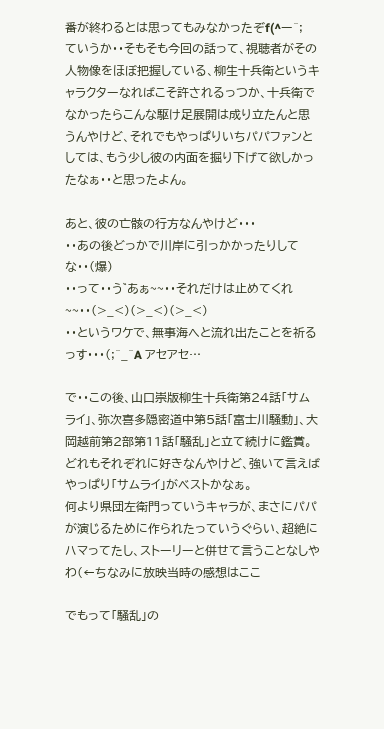番が終わるとは思ってもみなかったぞf(^ー^;
ていうか・・そもそも今回の話って、視聴者がその人物像をほぼ把握している、柳生十兵衛というキャラクターなればこそ許されるっつか、十兵衛でなかったらこんな駆け足展開は成り立たんと思うんやけど、それでもやっぱりいちパパファンとしては、もう少し彼の内面を掘り下げて欲しかったなぁ・・と思ったよん。

あと、彼の亡骸の行方なんやけど・・・
・・あの後どっかで川岸に引っかかったりしてな・・(爆)
・・って・・う゛あぁ~~・・それだけは止めてくれ~~・・(>_<)(>_<)(>_<)
・・というワケで、無事海へと流れ出たことを祈るっす・・・(;^_^A アセアセ…

で・・この後、山口崇版柳生十兵衛第24話「サムライ」、弥次喜多隠密道中第5話「富士川騒動」、大岡越前第2部第11話「騒乱」と立て続けに鑑賞。
どれもそれぞれに好きなんやけど、強いて言えばやっぱり「サムライ」がベストかなぁ。
何より県団左衛門っていうキャラが、まさにパパが演じるために作られたっていうぐらい、超絶にハマってたし、ストーリーと併せて言うことなしやわ(←ちなみに放映当時の感想はここ

でもって「騒乱」の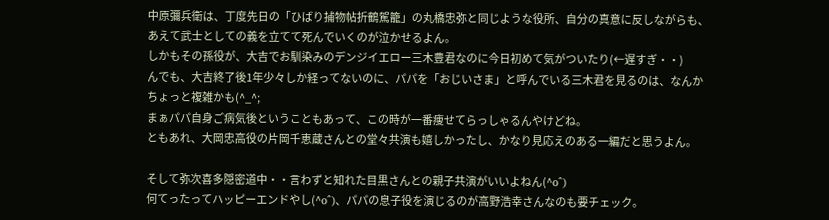中原彌兵衛は、丁度先日の「ひばり捕物帖折鶴駕籠」の丸橋忠弥と同じような役所、自分の真意に反しながらも、あえて武士としての義を立てて死んでいくのが泣かせるよん。
しかもその孫役が、大吉でお馴染みのデンジイエロー三木豊君なのに今日初めて気がついたり(←遅すぎ・・)
んでも、大吉終了後1年少々しか経ってないのに、パパを「おじいさま」と呼んでいる三木君を見るのは、なんかちょっと複雑かも(^_^;
まぁパパ自身ご病気後ということもあって、この時が一番痩せてらっしゃるんやけどね。
ともあれ、大岡忠高役の片岡千恵蔵さんとの堂々共演も嬉しかったし、かなり見応えのある一編だと思うよん。

そして弥次喜多隠密道中・・言わずと知れた目黒さんとの親子共演がいいよねん(^o^)
何てったってハッピーエンドやし(^o^)、パパの息子役を演じるのが高野浩幸さんなのも要チェック。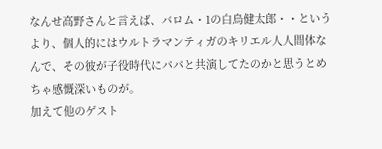なんせ高野さんと言えば、バロム・1の白鳥健太郎・・というより、個人的にはウルトラマンティガのキリエル人人間体なんで、その彼が子役時代にパパと共演してたのかと思うとめちゃ感慨深いものが。
加えて他のゲスト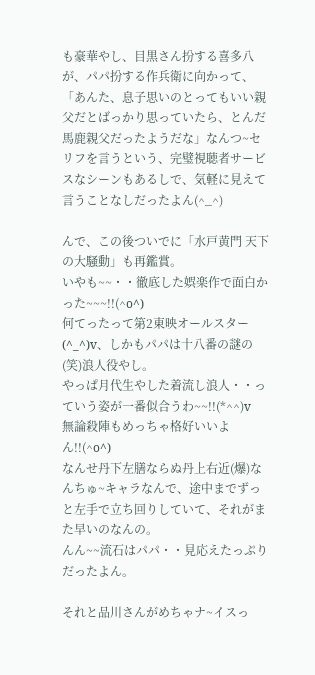も豪華やし、目黒さん扮する喜多八が、パパ扮する作兵衛に向かって、「あんた、息子思いのとってもいい親父だとばっかり思っていたら、とんだ馬鹿親父だったようだな」なんつ~セリフを言うという、完璧視聴者サービスなシーンもあるしで、気軽に見えて言うことなしだったよん(^_^)

んで、この後ついでに「水戸黄門 天下の大騒動」も再鑑賞。
いやも~~・・徹底した娯楽作で面白かった~~~!!(^o^)
何てったって第2東映オールスター(^_^)v、しかもパパは十八番の謎の(笑)浪人役やし。
やっぱ月代生やした着流し浪人・・っていう姿が一番似合うわ~~!!(*^^)v
無論殺陣もめっちゃ格好いいよん!!(^o^)
なんせ丹下左膳ならぬ丹上右近(爆)なんちゅ~キャラなんで、途中までずっと左手で立ち回りしていて、それがまた早いのなんの。
んん~~流石はパパ・・見応えたっぷりだったよん。

それと品川さんがめちゃナ~イスっ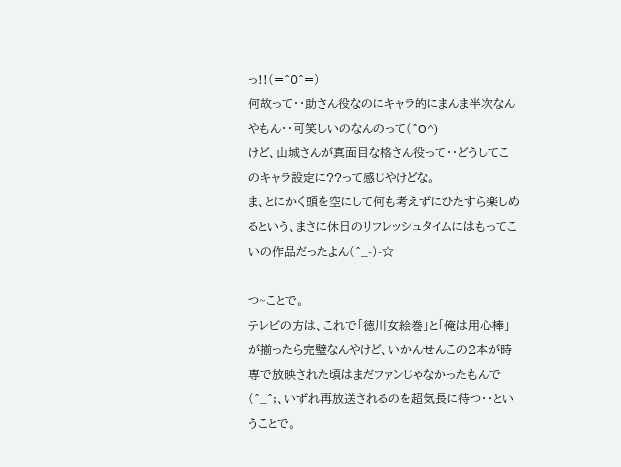っ!!(=^0^=)
何故って・・助さん役なのにキャラ的にまんま半次なんやもん・・可笑しいのなんのって(^O^)
けど、山城さんが真面目な格さん役って・・どうしてこのキャラ設定に??って感じやけどな。
ま、とにかく頭を空にして何も考えずにひたすら楽しめるという、まさに休日のリフレッシュタイムにはもってこいの作品だったよん(^_-)-☆

つ~ことで。
テレビの方は、これで「徳川女絵巻」と「俺は用心棒」が揃ったら完璧なんやけど、いかんせんこの2本が時専で放映された頃はまだファンじゃなかったもんで(^_^;、いずれ再放送されるのを超気長に待つ・・ということで。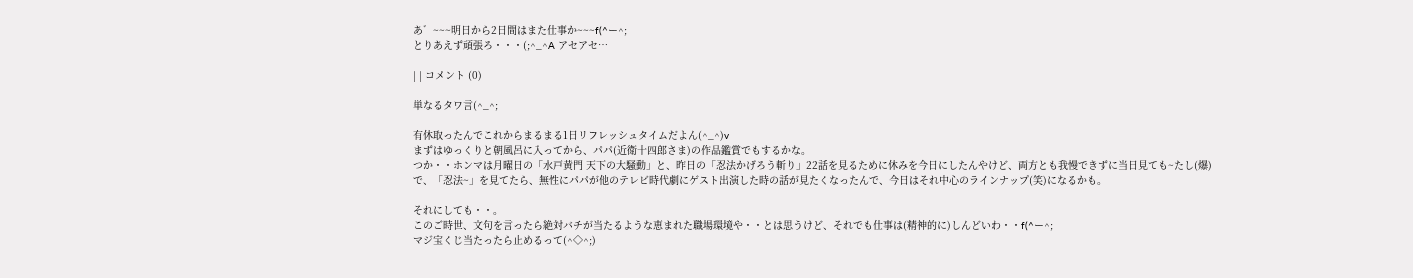あ゛~~~明日から2日間はまた仕事か~~~f(^ー^;
とりあえず頑張ろ・・・(;^_^A アセアセ…

| | コメント (0)

単なるタワ言(^_^;

有休取ったんでこれからまるまる1日リフレッシュタイムだよん(^_^)v
まずはゆっくりと朝風呂に入ってから、パパ(近衛十四郎さま)の作品鑑賞でもするかな。
つか・・ホンマは月曜日の「水戸黄門 天下の大騒動」と、昨日の「忍法かげろう斬り」22話を見るために休みを今日にしたんやけど、両方とも我慢できずに当日見ても~たし(爆)
で、「忍法~」を見てたら、無性にパパが他のテレビ時代劇にゲスト出演した時の話が見たくなったんで、今日はそれ中心のラインナップ(笑)になるかも。

それにしても・・。
このご時世、文句を言ったら絶対バチが当たるような恵まれた職場環境や・・とは思うけど、それでも仕事は(精神的に)しんどいわ・・f(^ー^;
マジ宝くじ当たったら止めるって(^◇^;)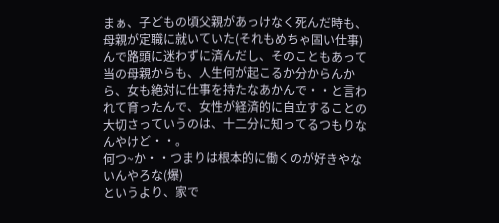まぁ、子どもの頃父親があっけなく死んだ時も、母親が定職に就いていた(それもめちゃ固い仕事)んで路頭に迷わずに済んだし、そのこともあって当の母親からも、人生何が起こるか分からんから、女も絶対に仕事を持たなあかんで・・と言われて育ったんで、女性が経済的に自立することの大切さっていうのは、十二分に知ってるつもりなんやけど・・。
何つ~か・・つまりは根本的に働くのが好きやないんやろな(爆)
というより、家で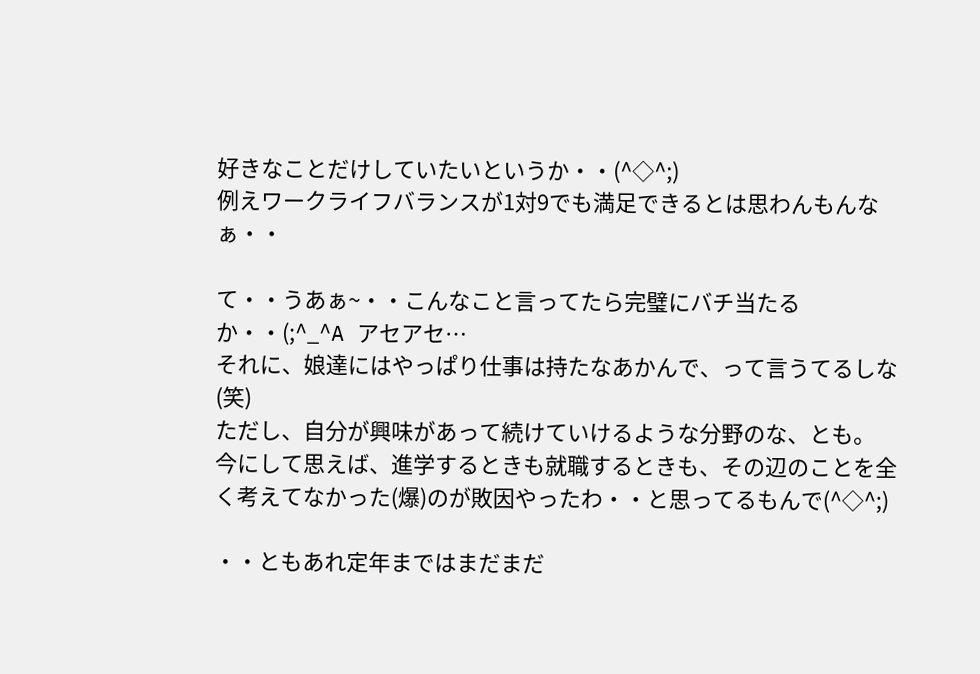好きなことだけしていたいというか・・(^◇^;)
例えワークライフバランスが1対9でも満足できるとは思わんもんなぁ・・

て・・うあぁ~・・こんなこと言ってたら完璧にバチ当たるか・・(;^_^A アセアセ…
それに、娘達にはやっぱり仕事は持たなあかんで、って言うてるしな(笑)
ただし、自分が興味があって続けていけるような分野のな、とも。
今にして思えば、進学するときも就職するときも、その辺のことを全く考えてなかった(爆)のが敗因やったわ・・と思ってるもんで(^◇^;)

・・ともあれ定年まではまだまだ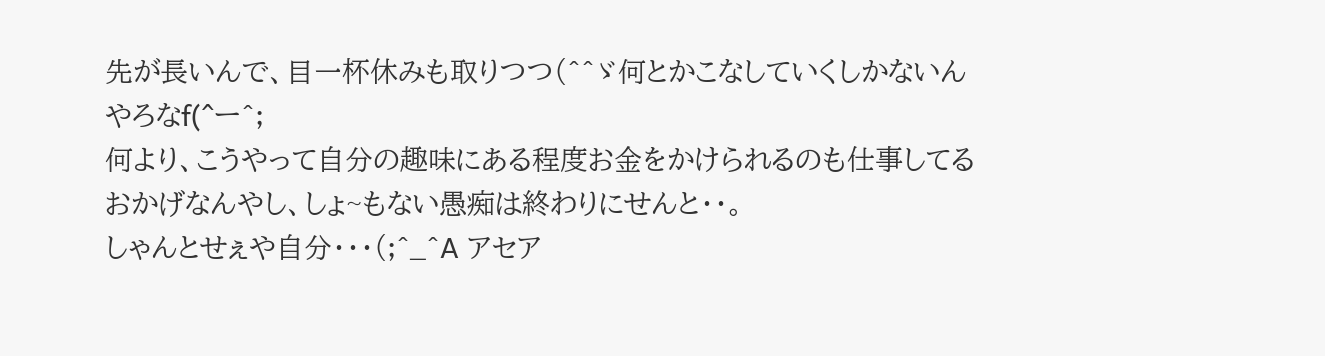先が長いんで、目一杯休みも取りつつ(^^ゞ何とかこなしていくしかないんやろなf(^ー^;
何より、こうやって自分の趣味にある程度お金をかけられるのも仕事してるおかげなんやし、しょ~もない愚痴は終わりにせんと・・。
しゃんとせぇや自分・・・(;^_^A アセア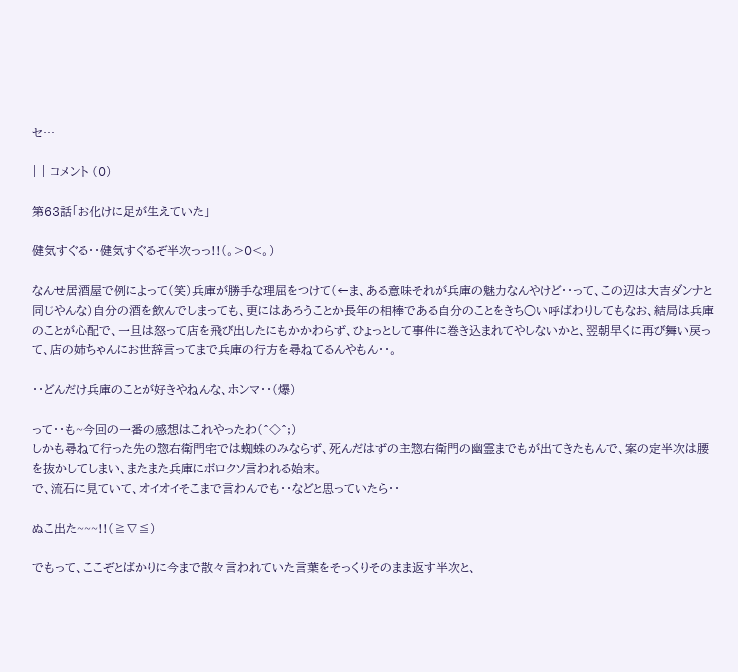セ…

| | コメント (0)

第63話「お化けに足が生えていた」

健気すぐる・・健気すぐるぞ半次っっ!!(。>0<。)

なんせ居酒屋で例によって(笑)兵庫が勝手な理屈をつけて(←ま、ある意味それが兵庫の魅力なんやけど・・って、この辺は大吉ダンナと同じやんな)自分の酒を飲んでしまっても、更にはあろうことか長年の相棒である自分のことをきち○い呼ばわりしてもなお、結局は兵庫のことが心配で、一旦は怒って店を飛び出したにもかかわらず、ひょっとして事件に巻き込まれてやしないかと、翌朝早くに再び舞い戻って、店の姉ちゃんにお世辞言ってまで兵庫の行方を尋ねてるんやもん・・。

・・どんだけ兵庫のことが好きやねんな、ホンマ・・(爆)

って・・も~今回の一番の感想はこれやったわ(^◇^;)
しかも尋ねて行った先の惣右衛門宅では蜘蛛のみならず、死んだはずの主惣右衛門の幽霊までもが出てきたもんで、案の定半次は腰を抜かしてしまい、またまた兵庫にボロクソ言われる始末。
で、流石に見ていて、オイオイそこまで言わんでも・・などと思っていたら・・

ぬこ出た~~~!!(≧∇≦)

でもって、ここぞとばかりに今まで散々言われていた言葉をそっくりそのまま返す半次と、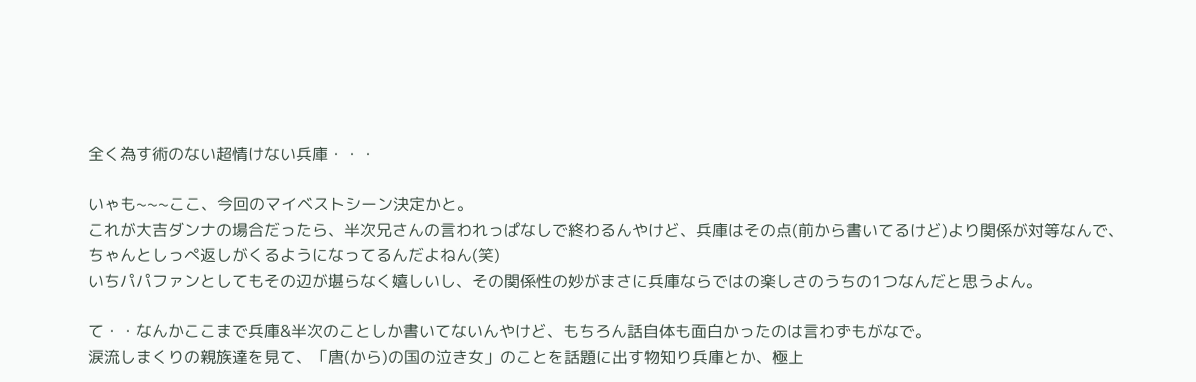全く為す術のない超情けない兵庫・・・

いゃも~~~ここ、今回のマイベストシーン決定かと。
これが大吉ダンナの場合だったら、半次兄さんの言われっぱなしで終わるんやけど、兵庫はその点(前から書いてるけど)より関係が対等なんで、ちゃんとしっぺ返しがくるようになってるんだよねん(笑)
いちパパファンとしてもその辺が堪らなく嬉しいし、その関係性の妙がまさに兵庫ならではの楽しさのうちの1つなんだと思うよん。

て・・なんかここまで兵庫&半次のことしか書いてないんやけど、もちろん話自体も面白かったのは言わずもがなで。
涙流しまくりの親族達を見て、「唐(から)の国の泣き女」のことを話題に出す物知り兵庫とか、極上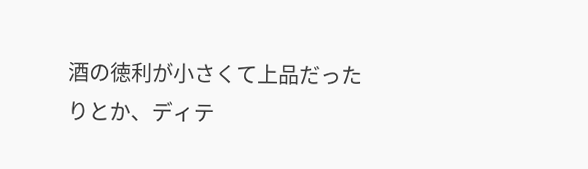酒の徳利が小さくて上品だったりとか、ディテ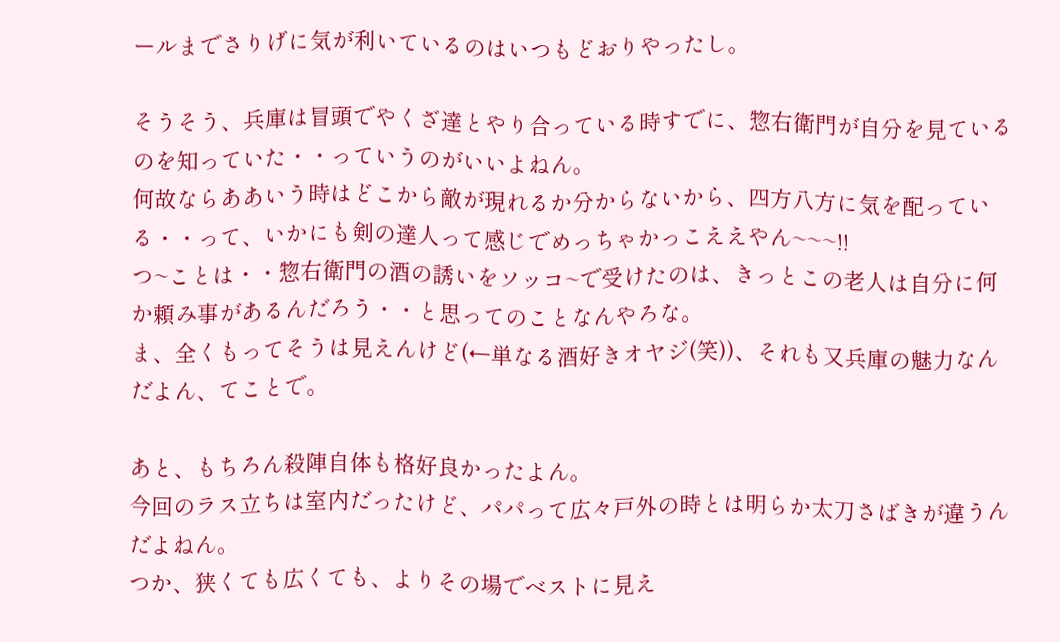ールまでさりげに気が利いているのはいつもどおりやったし。

そうそう、兵庫は冒頭でやくざ達とやり合っている時すでに、惣右衛門が自分を見ているのを知っていた・・っていうのがいいよねん。
何故ならああいう時はどこから敵が現れるか分からないから、四方八方に気を配っている・・って、いかにも剣の達人って感じでめっちゃかっこええやん~~~!!
つ~ことは・・惣右衛門の酒の誘いをソッコ~で受けたのは、きっとこの老人は自分に何か頼み事があるんだろう・・と思ってのことなんやろな。
ま、全くもってそうは見えんけど(←単なる酒好きオヤジ(笑))、それも又兵庫の魅力なんだよん、てことで。

あと、もちろん殺陣自体も格好良かったよん。
今回のラス立ちは室内だったけど、パパって広々戸外の時とは明らか太刀さばきが違うんだよねん。
つか、狭くても広くても、よりその場でベストに見え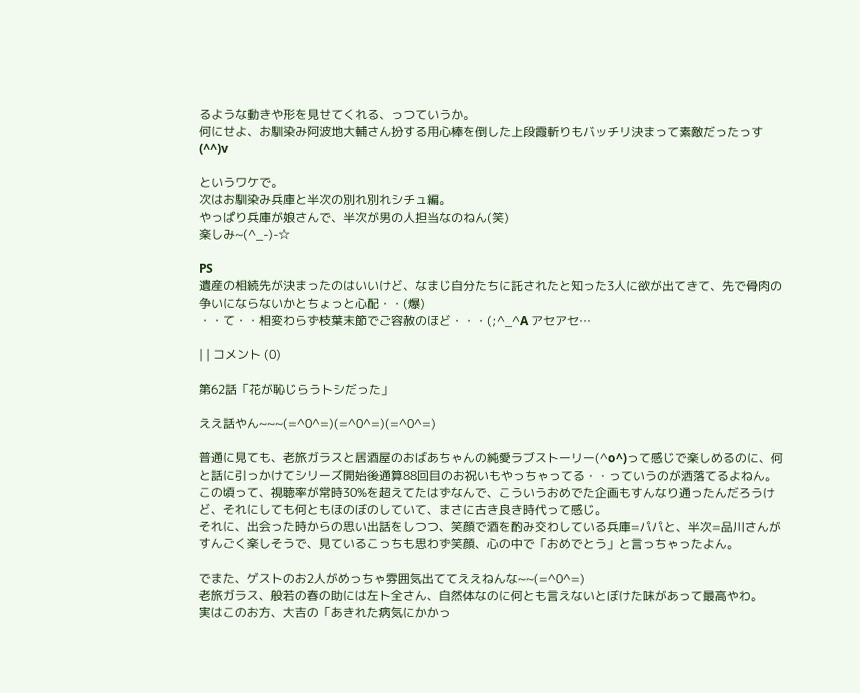るような動きや形を見せてくれる、っつていうか。
何にせよ、お馴染み阿波地大輔さん扮する用心棒を倒した上段霞斬りもバッチリ決まって素敵だったっす(^^)v

というワケで。
次はお馴染み兵庫と半次の別れ別れシチュ編。
やっぱり兵庫が娘さんで、半次が男の人担当なのねん(笑)
楽しみ~(^_-)-☆

PS
遺産の相続先が決まったのはいいけど、なまじ自分たちに託されたと知った3人に欲が出てきて、先で骨肉の争いにならないかとちょっと心配・・(爆)
・・て・・相変わらず枝葉末節でご容赦のほど・・・(;^_^A アセアセ…

| | コメント (0)

第62話「花が恥じらうトシだった」

ええ話やん~~~(=^0^=)(=^0^=)(=^0^=)

普通に見ても、老旅ガラスと居酒屋のおばあちゃんの純愛ラブストーリー(^o^)って感じで楽しめるのに、何と話に引っかけてシリーズ開始後通算88回目のお祝いもやっちゃってる・・っていうのが洒落てるよねん。
この頃って、視聴率が常時30%を超えてたはずなんで、こういうおめでた企画もすんなり通ったんだろうけど、それにしても何ともほのぼのしていて、まさに古き良き時代って感じ。
それに、出会った時からの思い出話をしつつ、笑顔で酒を酌み交わしている兵庫=パパと、半次=品川さんがすんごく楽しそうで、見ているこっちも思わず笑顔、心の中で「おめでとう」と言っちゃったよん。

でまた、ゲストのお2人がめっちゃ雰囲気出ててええねんな~~(=^0^=)
老旅ガラス、般若の春の助には左ト全さん、自然体なのに何とも言えないとぼけた味があって最高やわ。
実はこのお方、大吉の「あきれた病気にかかっ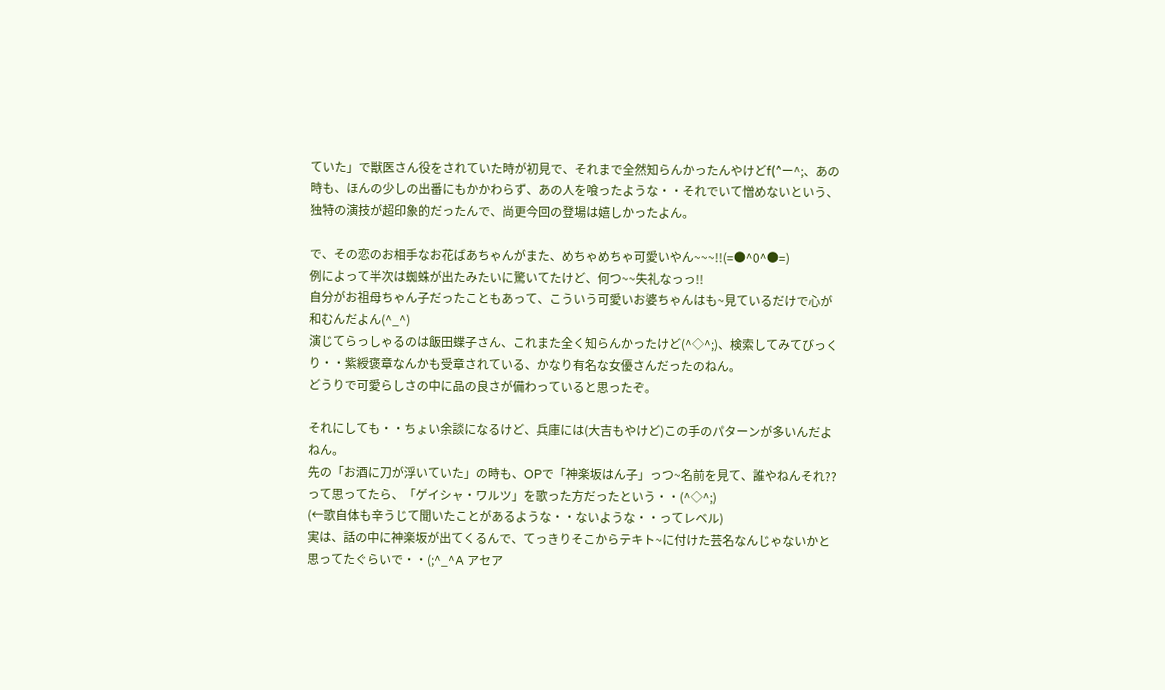ていた」で獣医さん役をされていた時が初見で、それまで全然知らんかったんやけどf(^ー^;、あの時も、ほんの少しの出番にもかかわらず、あの人を喰ったような・・それでいて憎めないという、独特の演技が超印象的だったんで、尚更今回の登場は嬉しかったよん。

で、その恋のお相手なお花ばあちゃんがまた、めちゃめちゃ可愛いやん~~~!!(=●^0^●=)
例によって半次は蜘蛛が出たみたいに驚いてたけど、何つ~~失礼なっっ!!
自分がお祖母ちゃん子だったこともあって、こういう可愛いお婆ちゃんはも~見ているだけで心が和むんだよん(^_^)
演じてらっしゃるのは飯田蝶子さん、これまた全く知らんかったけど(^◇^;)、検索してみてびっくり・・紫綬褒章なんかも受章されている、かなり有名な女優さんだったのねん。
どうりで可愛らしさの中に品の良さが備わっていると思ったぞ。

それにしても・・ちょい余談になるけど、兵庫には(大吉もやけど)この手のパターンが多いんだよねん。
先の「お酒に刀が浮いていた」の時も、OPで「神楽坂はん子」っつ~名前を見て、誰やねんそれ??って思ってたら、「ゲイシャ・ワルツ」を歌った方だったという・・(^◇^;)
(←歌自体も辛うじて聞いたことがあるような・・ないような・・ってレベル)
実は、話の中に神楽坂が出てくるんで、てっきりそこからテキト~に付けた芸名なんじゃないかと思ってたぐらいで・・(;^_^A アセア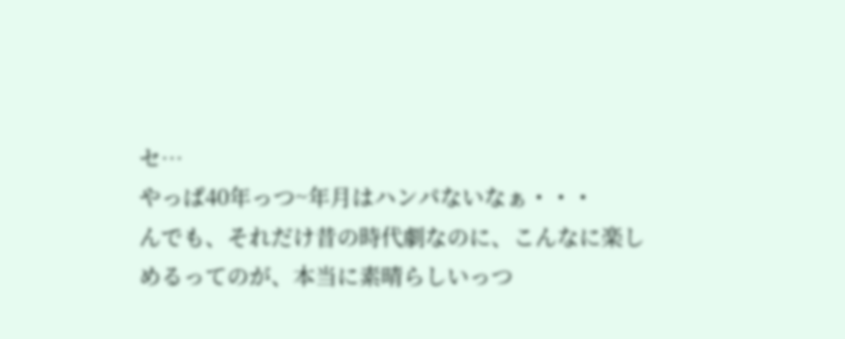セ…
やっぱ40年っつ~年月はハンパないなぁ・・・
んでも、それだけ昔の時代劇なのに、こんなに楽しめるってのが、本当に素晴らしいっつ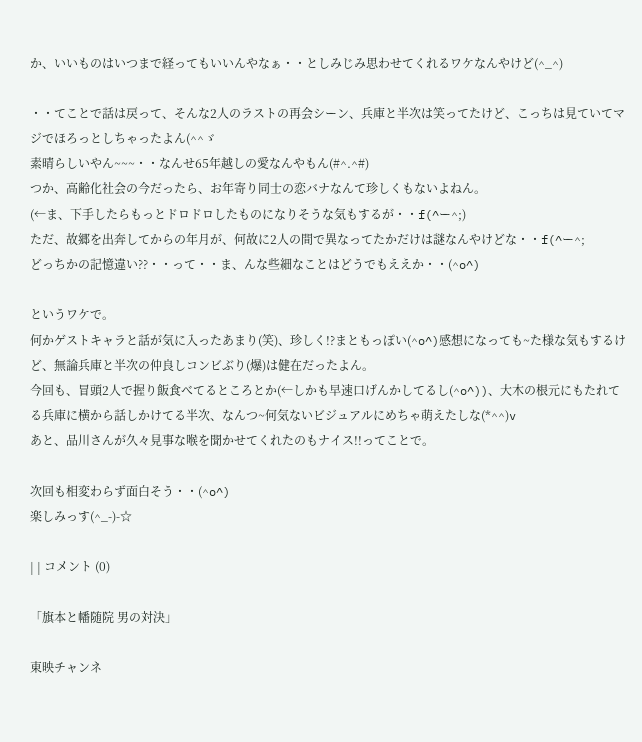か、いいものはいつまで経ってもいいんやなぁ・・としみじみ思わせてくれるワケなんやけど(^_^)

・・てことで話は戻って、そんな2人のラストの再会シーン、兵庫と半次は笑ってたけど、こっちは見ていてマジでほろっとしちゃったよん(^^ゞ
素晴らしいやん~~~・・なんせ65年越しの愛なんやもん(#^.^#)
つか、高齢化社会の今だったら、お年寄り同士の恋バナなんて珍しくもないよねん。
(←ま、下手したらもっとドロドロしたものになりそうな気もするが・・f(^ー^;)
ただ、故郷を出奔してからの年月が、何故に2人の間で異なってたかだけは謎なんやけどな・・f(^ー^;
どっちかの記憶違い??・・って・・ま、んな些細なことはどうでもええか・・(^o^)

というワケで。
何かゲストキャラと話が気に入ったあまり(笑)、珍しく!?まともっぽい(^o^)感想になっても~た様な気もするけど、無論兵庫と半次の仲良しコンビぶり(爆)は健在だったよん。
今回も、冒頭2人で握り飯食べてるところとか(←しかも早速口げんかしてるし(^o^))、大木の根元にもたれてる兵庫に横から話しかけてる半次、なんつ~何気ないビジュアルにめちゃ萌えたしな(*^^)v
あと、品川さんが久々見事な喉を聞かせてくれたのもナイス!!ってことで。

次回も相変わらず面白そう・・(^o^)
楽しみっす(^_-)-☆

| | コメント (0)

「旗本と幡随院 男の対決」

東映チャンネ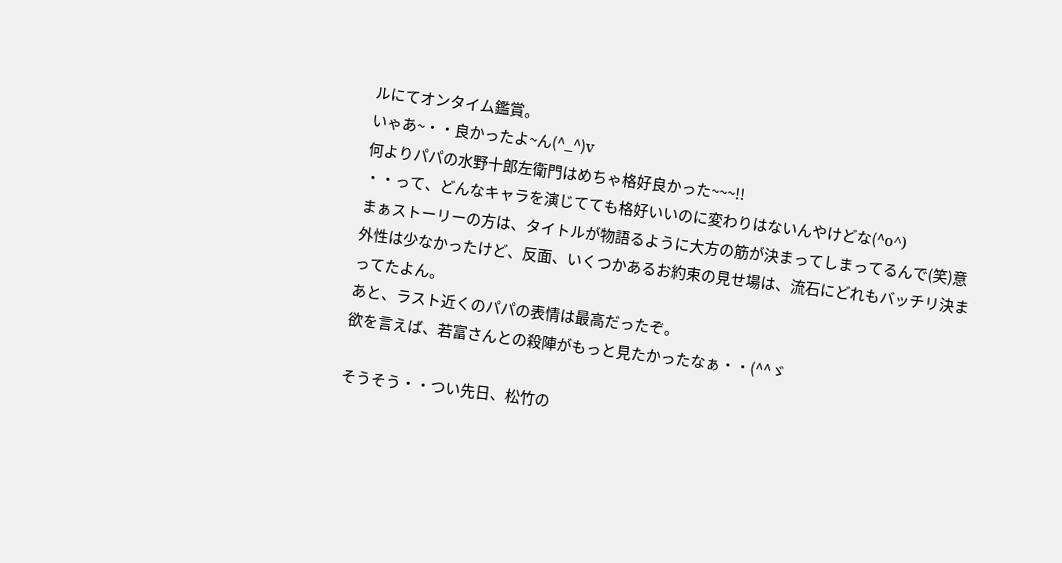ルにてオンタイム鑑賞。
いゃあ~・・良かったよ~ん(^_^)v
何よりパパの水野十郎左衛門はめちゃ格好良かった~~~!!
・・って、どんなキャラを演じてても格好いいのに変わりはないんやけどな(^o^)
まぁストーリーの方は、タイトルが物語るように大方の筋が決まってしまってるんで(笑)意外性は少なかったけど、反面、いくつかあるお約束の見せ場は、流石にどれもバッチリ決まってたよん。
あと、ラスト近くのパパの表情は最高だったぞ。
欲を言えば、若富さんとの殺陣がもっと見たかったなぁ・・(^^ゞ

そうそう・・つい先日、松竹の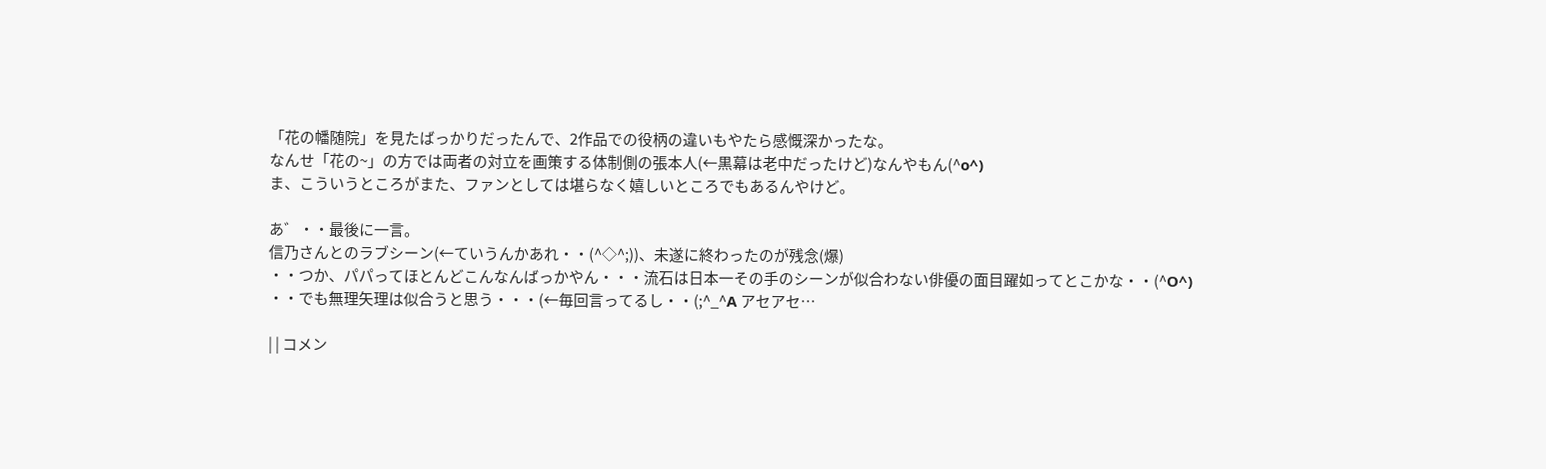「花の幡随院」を見たばっかりだったんで、2作品での役柄の違いもやたら感慨深かったな。
なんせ「花の~」の方では両者の対立を画策する体制側の張本人(←黒幕は老中だったけど)なんやもん(^o^)
ま、こういうところがまた、ファンとしては堪らなく嬉しいところでもあるんやけど。

あ゛・・最後に一言。
信乃さんとのラブシーン(←ていうんかあれ・・(^◇^;))、未遂に終わったのが残念(爆)
・・つか、パパってほとんどこんなんばっかやん・・・流石は日本一その手のシーンが似合わない俳優の面目躍如ってとこかな・・(^O^)
・・でも無理矢理は似合うと思う・・・(←毎回言ってるし・・(;^_^A アセアセ…

| | コメン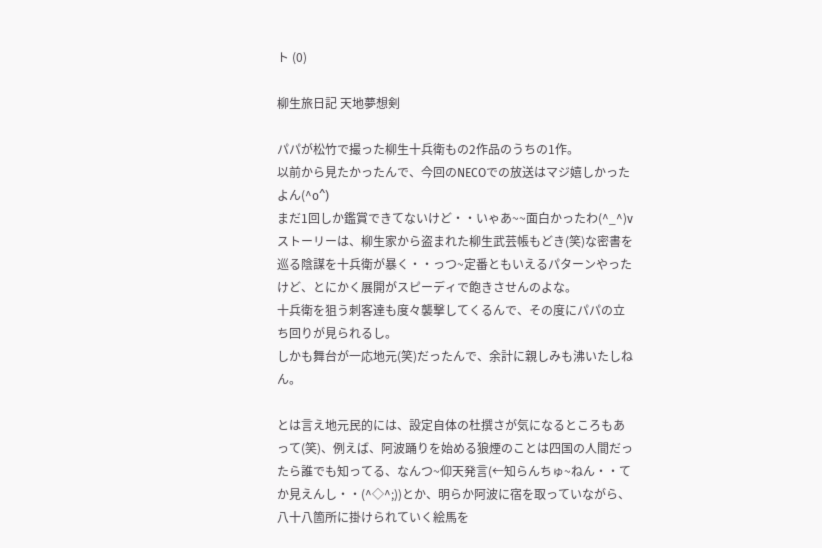ト (0)

柳生旅日記 天地夢想剣

パパが松竹で撮った柳生十兵衛もの2作品のうちの1作。
以前から見たかったんで、今回のNECOでの放送はマジ嬉しかったよん(^o^)
まだ1回しか鑑賞できてないけど・・いゃあ~~面白かったわ(^_^)v
ストーリーは、柳生家から盗まれた柳生武芸帳もどき(笑)な密書を巡る陰謀を十兵衛が暴く・・っつ~定番ともいえるパターンやったけど、とにかく展開がスピーディで飽きさせんのよな。
十兵衛を狙う刺客達も度々襲撃してくるんで、その度にパパの立ち回りが見られるし。
しかも舞台が一応地元(笑)だったんで、余計に親しみも沸いたしねん。

とは言え地元民的には、設定自体の杜撰さが気になるところもあって(笑)、例えば、阿波踊りを始める狼煙のことは四国の人間だったら誰でも知ってる、なんつ~仰天発言(←知らんちゅ~ねん・・てか見えんし・・(^◇^;))とか、明らか阿波に宿を取っていながら、八十八箇所に掛けられていく絵馬を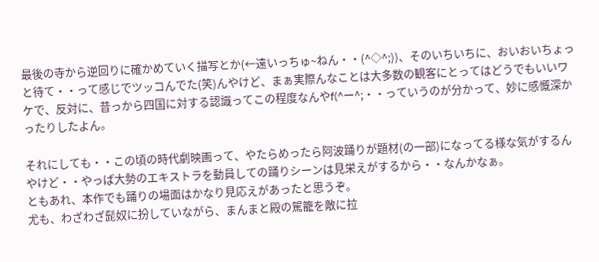最後の寺から逆回りに確かめていく描写とか(←遠いっちゅ~ねん・・(^◇^;))、そのいちいちに、おいおいちょっと待て・・って感じでツッコんでた(笑)んやけど、まぁ実際んなことは大多数の観客にとってはどうでもいいワケで、反対に、昔っから四国に対する認識ってこの程度なんやf(^ー^;・・っていうのが分かって、妙に感慨深かったりしたよん。

それにしても・・この頃の時代劇映画って、やたらめったら阿波踊りが題材(の一部)になってる様な気がするんやけど・・やっぱ大勢のエキストラを動員しての踊りシーンは見栄えがするから・・なんかなぁ。
ともあれ、本作でも踊りの場面はかなり見応えがあったと思うぞ。
尤も、わざわざ髭奴に扮していながら、まんまと殿の駕籠を敵に拉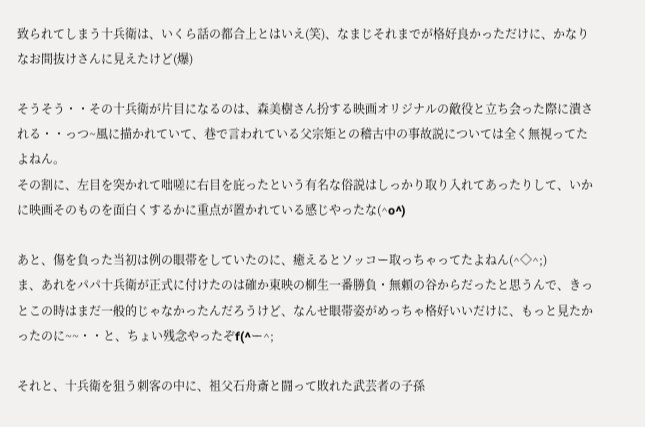致られてしまう十兵衛は、いくら話の都合上とはいえ(笑)、なまじそれまでが格好良かっただけに、かなりなお間抜けさんに見えたけど(爆)

そうそう・・その十兵衛が片目になるのは、森美樹さん扮する映画オリジナルの敵役と立ち会った際に潰される・・っつ~風に描かれていて、巷で言われている父宗矩との稽古中の事故説については全く無視ってたよねん。
その割に、左目を突かれて咄嗟に右目を庇ったという有名な俗説はしっかり取り入れてあったりして、いかに映画そのものを面白くするかに重点が置かれている感じやったな(^o^)

あと、傷を負った当初は例の眼帯をしていたのに、癒えるとソッコー取っちゃってたよねん(^◇^;)
ま、あれをパパ十兵衛が正式に付けたのは確か東映の柳生一番勝負・無頼の谷からだったと思うんで、きっとこの時はまだ一般的じゃなかったんだろうけど、なんせ眼帯姿がめっちゃ格好いいだけに、もっと見たかったのに~~・・と、ちょい残念やったぞf(^ー^;

それと、十兵衛を狙う刺客の中に、祖父石舟斎と闘って敗れた武芸者の子孫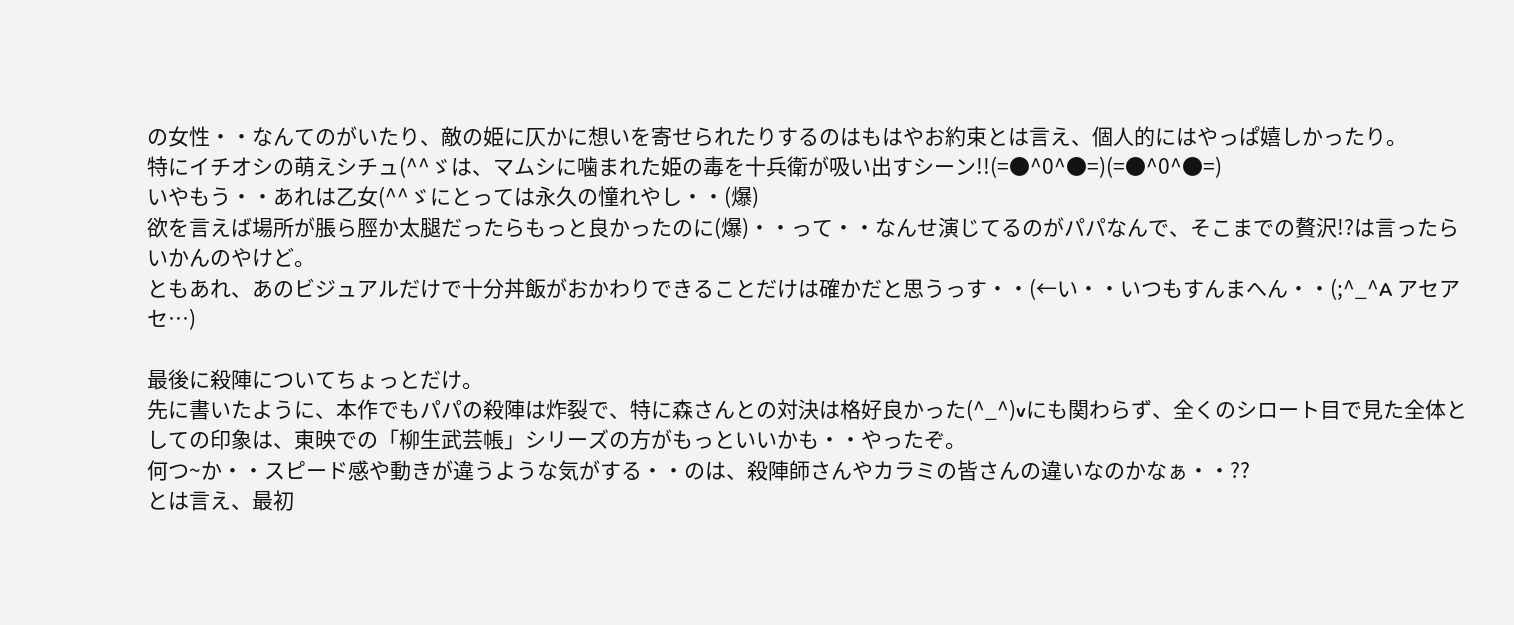の女性・・なんてのがいたり、敵の姫に仄かに想いを寄せられたりするのはもはやお約束とは言え、個人的にはやっぱ嬉しかったり。
特にイチオシの萌えシチュ(^^ゞは、マムシに噛まれた姫の毒を十兵衛が吸い出すシーン!!(=●^0^●=)(=●^0^●=)
いやもう・・あれは乙女(^^ゞにとっては永久の憧れやし・・(爆)
欲を言えば場所が脹ら脛か太腿だったらもっと良かったのに(爆)・・って・・なんせ演じてるのがパパなんで、そこまでの贅沢!?は言ったらいかんのやけど。
ともあれ、あのビジュアルだけで十分丼飯がおかわりできることだけは確かだと思うっす・・(←い・・いつもすんまへん・・(;^_^A アセアセ…)

最後に殺陣についてちょっとだけ。
先に書いたように、本作でもパパの殺陣は炸裂で、特に森さんとの対決は格好良かった(^_^)vにも関わらず、全くのシロート目で見た全体としての印象は、東映での「柳生武芸帳」シリーズの方がもっといいかも・・やったぞ。
何つ~か・・スピード感や動きが違うような気がする・・のは、殺陣師さんやカラミの皆さんの違いなのかなぁ・・??
とは言え、最初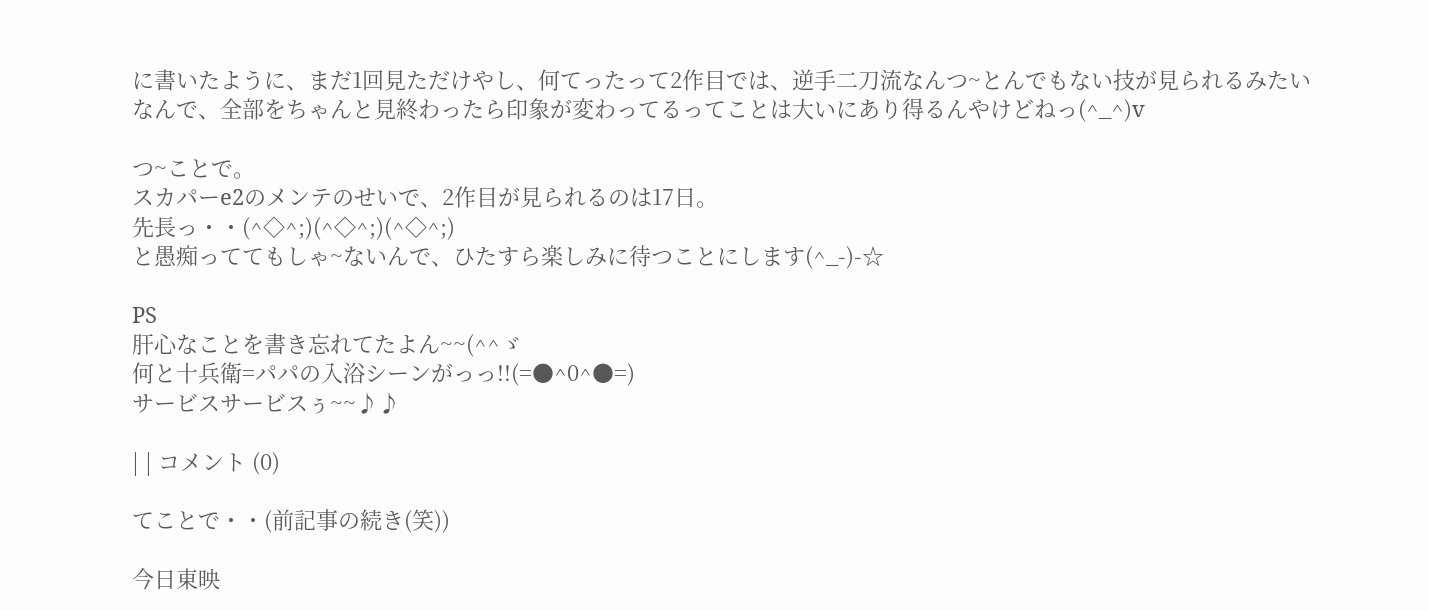に書いたように、まだ1回見ただけやし、何てったって2作目では、逆手二刀流なんつ~とんでもない技が見られるみたいなんで、全部をちゃんと見終わったら印象が変わってるってことは大いにあり得るんやけどねっ(^_^)v

つ~ことで。
スカパーe2のメンテのせいで、2作目が見られるのは17日。
先長っ・・(^◇^;)(^◇^;)(^◇^;)
と愚痴っててもしゃ~ないんで、ひたすら楽しみに待つことにします(^_-)-☆

PS
肝心なことを書き忘れてたよん~~(^^ゞ
何と十兵衛=パパの入浴シーンがっっ!!(=●^0^●=)
サービスサービスぅ~~♪♪

| | コメント (0)

てことで・・(前記事の続き(笑))

今日東映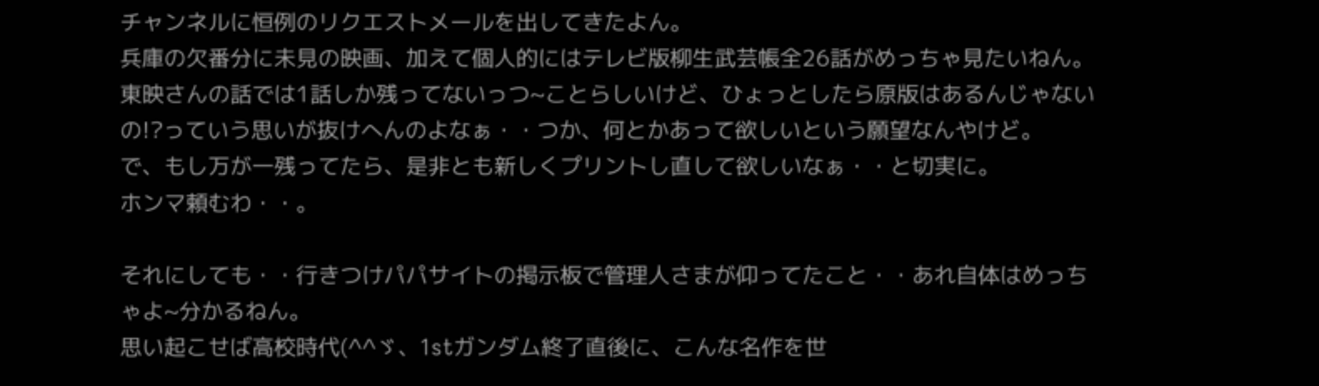チャンネルに恒例のリクエストメールを出してきたよん。
兵庫の欠番分に未見の映画、加えて個人的にはテレビ版柳生武芸帳全26話がめっちゃ見たいねん。
東映さんの話では1話しか残ってないっつ~ことらしいけど、ひょっとしたら原版はあるんじゃないの!?っていう思いが抜けへんのよなぁ・・つか、何とかあって欲しいという願望なんやけど。
で、もし万が一残ってたら、是非とも新しくプリントし直して欲しいなぁ・・と切実に。
ホンマ頼むわ・・。

それにしても・・行きつけパパサイトの掲示板で管理人さまが仰ってたこと・・あれ自体はめっちゃよ~分かるねん。
思い起こせば高校時代(^^ゞ、1stガンダム終了直後に、こんな名作を世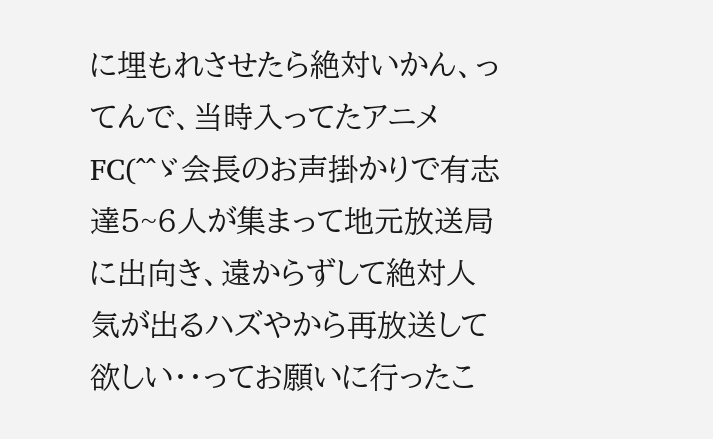に埋もれさせたら絶対いかん、ってんで、当時入ってたアニメFC(^^ゞ会長のお声掛かりで有志達5~6人が集まって地元放送局に出向き、遠からずして絶対人気が出るハズやから再放送して欲しい・・ってお願いに行ったこ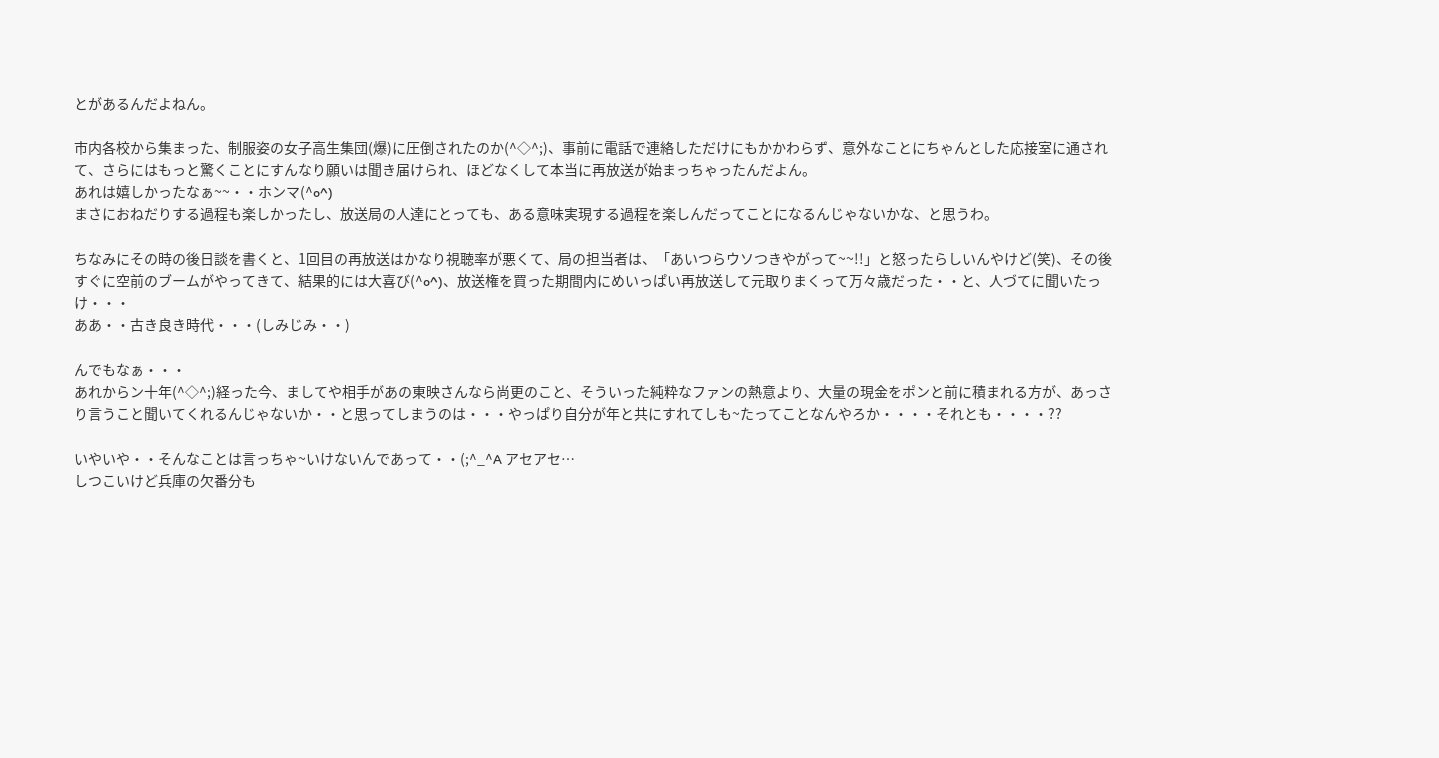とがあるんだよねん。

市内各校から集まった、制服姿の女子高生集団(爆)に圧倒されたのか(^◇^;)、事前に電話で連絡しただけにもかかわらず、意外なことにちゃんとした応接室に通されて、さらにはもっと驚くことにすんなり願いは聞き届けられ、ほどなくして本当に再放送が始まっちゃったんだよん。
あれは嬉しかったなぁ~~・・ホンマ(^o^)
まさにおねだりする過程も楽しかったし、放送局の人達にとっても、ある意味実現する過程を楽しんだってことになるんじゃないかな、と思うわ。

ちなみにその時の後日談を書くと、1回目の再放送はかなり視聴率が悪くて、局の担当者は、「あいつらウソつきやがって~~!!」と怒ったらしいんやけど(笑)、その後すぐに空前のブームがやってきて、結果的には大喜び(^o^)、放送権を買った期間内にめいっぱい再放送して元取りまくって万々歳だった・・と、人づてに聞いたっけ・・・
ああ・・古き良き時代・・・(しみじみ・・)

んでもなぁ・・・
あれからン十年(^◇^;)経った今、ましてや相手があの東映さんなら尚更のこと、そういった純粋なファンの熱意より、大量の現金をポンと前に積まれる方が、あっさり言うこと聞いてくれるんじゃないか・・と思ってしまうのは・・・やっぱり自分が年と共にすれてしも~たってことなんやろか・・・・それとも・・・・??

いやいや・・そんなことは言っちゃ~いけないんであって・・(;^_^A アセアセ…
しつこいけど兵庫の欠番分も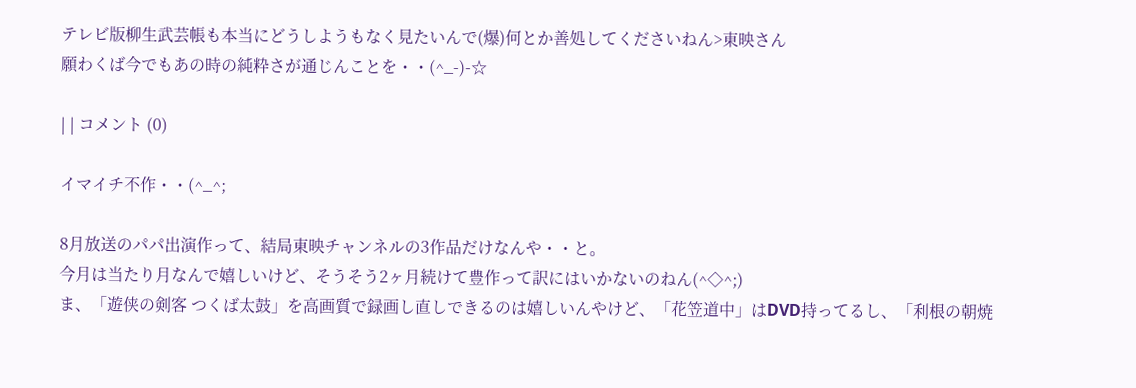テレビ版柳生武芸帳も本当にどうしようもなく見たいんで(爆)何とか善処してくださいねん>東映さん
願わくば今でもあの時の純粋さが通じんことを・・(^_-)-☆

| | コメント (0)

イマイチ不作・・(^_^;

8月放送のパパ出演作って、結局東映チャンネルの3作品だけなんや・・と。
今月は当たり月なんで嬉しいけど、そうそう2ヶ月続けて豊作って訳にはいかないのねん(^◇^;)
ま、「遊侠の剣客 つくば太鼓」を高画質で録画し直しできるのは嬉しいんやけど、「花笠道中」はDVD持ってるし、「利根の朝焼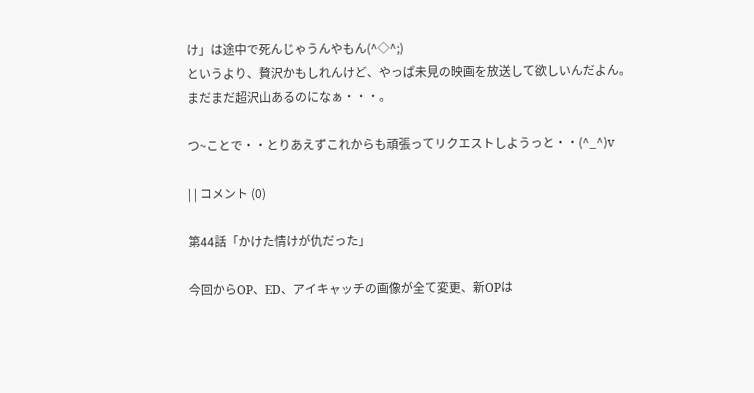け」は途中で死んじゃうんやもん(^◇^;)
というより、贅沢かもしれんけど、やっぱ未見の映画を放送して欲しいんだよん。
まだまだ超沢山あるのになぁ・・・。

つ~ことで・・とりあえずこれからも頑張ってリクエストしようっと・・(^_^)v

| | コメント (0)

第44話「かけた情けが仇だった」

今回からOP、ED、アイキャッチの画像が全て変更、新OPは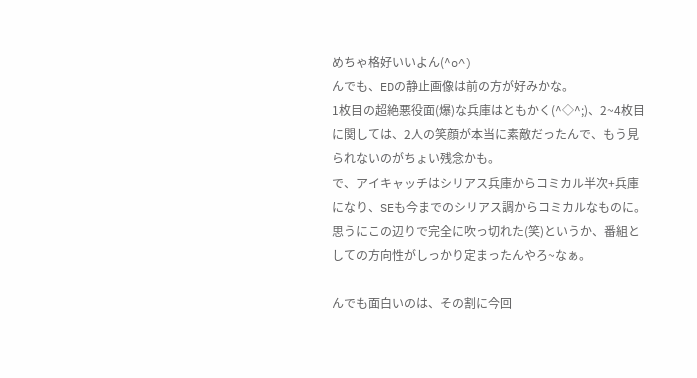めちゃ格好いいよん(^o^)
んでも、EDの静止画像は前の方が好みかな。
1枚目の超絶悪役面(爆)な兵庫はともかく(^◇^;)、2~4枚目に関しては、2人の笑顔が本当に素敵だったんで、もう見られないのがちょい残念かも。
で、アイキャッチはシリアス兵庫からコミカル半次+兵庫になり、SEも今までのシリアス調からコミカルなものに。
思うにこの辺りで完全に吹っ切れた(笑)というか、番組としての方向性がしっかり定まったんやろ~なぁ。

んでも面白いのは、その割に今回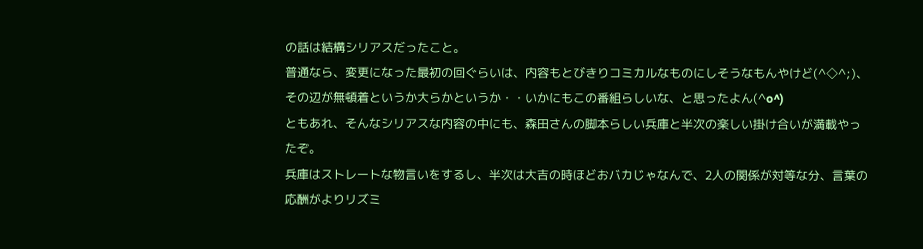の話は結構シリアスだったこと。
普通なら、変更になった最初の回ぐらいは、内容もとびきりコミカルなものにしそうなもんやけど(^◇^;)、その辺が無頓着というか大らかというか・・いかにもこの番組らしいな、と思ったよん(^o^)
ともあれ、そんなシリアスな内容の中にも、森田さんの脚本らしい兵庫と半次の楽しい掛け合いが満載やったぞ。
兵庫はストレートな物言いをするし、半次は大吉の時ほどおバカじゃなんで、2人の関係が対等な分、言葉の応酬がよりリズミ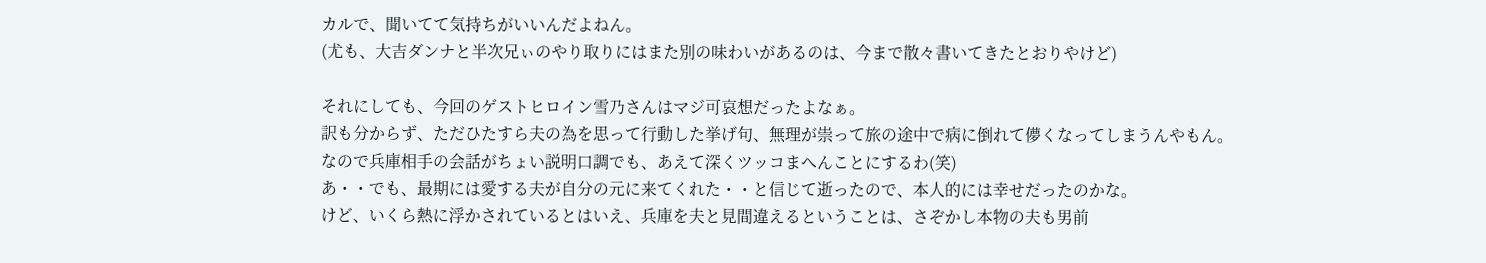カルで、聞いてて気持ちがいいんだよねん。
(尤も、大吉ダンナと半次兄ぃのやり取りにはまた別の味わいがあるのは、今まで散々書いてきたとおりやけど)

それにしても、今回のゲストヒロイン雪乃さんはマジ可哀想だったよなぁ。
訳も分からず、ただひたすら夫の為を思って行動した挙げ句、無理が祟って旅の途中で病に倒れて儚くなってしまうんやもん。
なので兵庫相手の会話がちょい説明口調でも、あえて深くツッコまへんことにするわ(笑)
あ・・でも、最期には愛する夫が自分の元に来てくれた・・と信じて逝ったので、本人的には幸せだったのかな。
けど、いくら熱に浮かされているとはいえ、兵庫を夫と見間違えるということは、さぞかし本物の夫も男前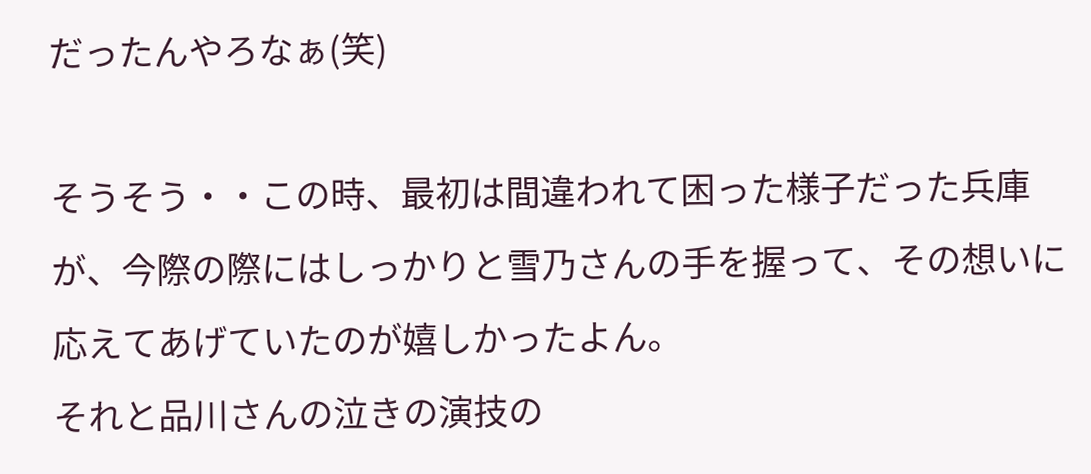だったんやろなぁ(笑)

そうそう・・この時、最初は間違われて困った様子だった兵庫が、今際の際にはしっかりと雪乃さんの手を握って、その想いに応えてあげていたのが嬉しかったよん。
それと品川さんの泣きの演技の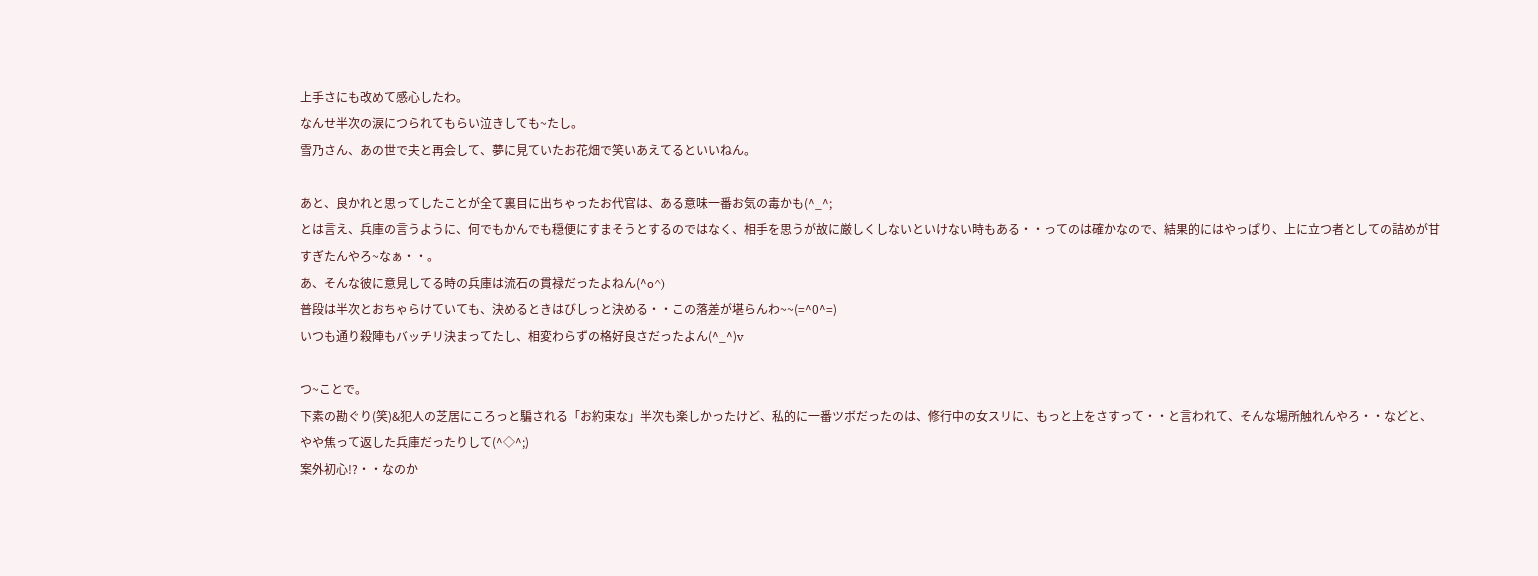上手さにも改めて感心したわ。
なんせ半次の涙につられてもらい泣きしても~たし。
雪乃さん、あの世で夫と再会して、夢に見ていたお花畑で笑いあえてるといいねん。

あと、良かれと思ってしたことが全て裏目に出ちゃったお代官は、ある意味一番お気の毒かも(^_^;
とは言え、兵庫の言うように、何でもかんでも穏便にすまそうとするのではなく、相手を思うが故に厳しくしないといけない時もある・・ってのは確かなので、結果的にはやっぱり、上に立つ者としての詰めが甘すぎたんやろ~なぁ・・。
あ、そんな彼に意見してる時の兵庫は流石の貫禄だったよねん(^o^)
普段は半次とおちゃらけていても、決めるときはびしっと決める・・この落差が堪らんわ~~(=^0^=)
いつも通り殺陣もバッチリ決まってたし、相変わらずの格好良さだったよん(^_^)v

つ~ことで。
下素の勘ぐり(笑)&犯人の芝居にころっと騙される「お約束な」半次も楽しかったけど、私的に一番ツボだったのは、修行中の女スリに、もっと上をさすって・・と言われて、そんな場所触れんやろ・・などと、やや焦って返した兵庫だったりして(^◇^;)
案外初心!?・・なのか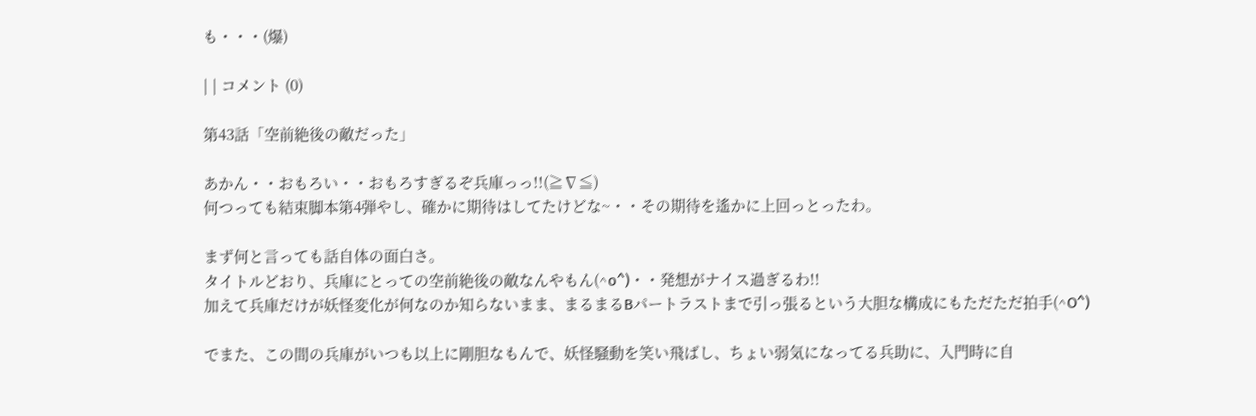も・・・(爆)

| | コメント (0)

第43話「空前絶後の敵だった」

あかん・・おもろい・・おもろすぎるぞ兵庫っっ!!(≧∇≦)
何つっても結束脚本第4弾やし、確かに期待はしてたけどな~・・その期待を遙かに上回っとったわ。

まず何と言っても話自体の面白さ。
タイトルどおり、兵庫にとっての空前絶後の敵なんやもん(^o^)・・発想がナイス過ぎるわ!!
加えて兵庫だけが妖怪変化が何なのか知らないまま、まるまるBパートラストまで引っ張るという大胆な構成にもただただ拍手(^O^)

でまた、この間の兵庫がいつも以上に剛胆なもんで、妖怪騒動を笑い飛ばし、ちょい弱気になってる兵助に、入門時に自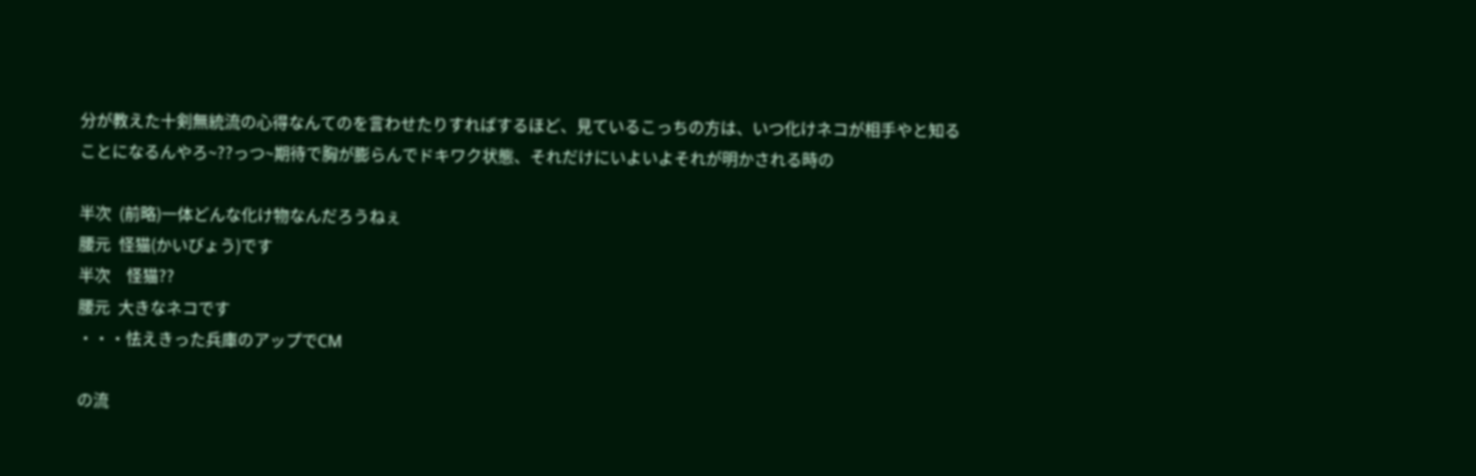分が教えた十剣無統流の心得なんてのを言わせたりすればするほど、見ているこっちの方は、いつ化けネコが相手やと知ることになるんやろ~??っつ~期待で胸が膨らんでドキワク状態、それだけにいよいよそれが明かされる時の

半次  (前略)一体どんな化け物なんだろうねぇ
腰元  怪猫(かいびょう)です
半次    怪猫??
腰元  大きなネコです
・・・怯えきった兵庫のアップでCM

の流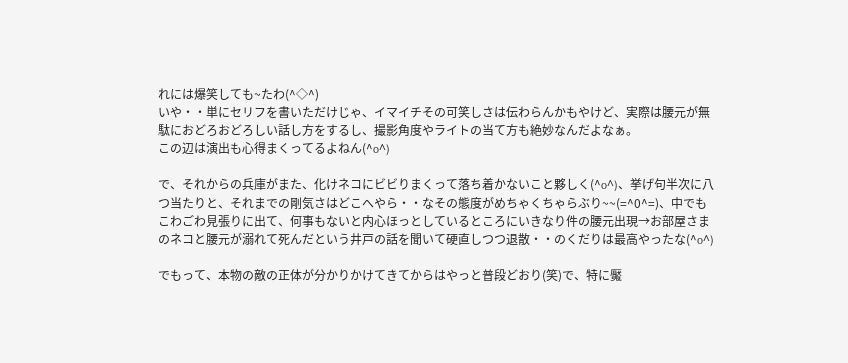れには爆笑しても~たわ(^◇^)
いや・・単にセリフを書いただけじゃ、イマイチその可笑しさは伝わらんかもやけど、実際は腰元が無駄におどろおどろしい話し方をするし、撮影角度やライトの当て方も絶妙なんだよなぁ。
この辺は演出も心得まくってるよねん(^o^)

で、それからの兵庫がまた、化けネコにビビりまくって落ち着かないこと夥しく(^o^)、挙げ句半次に八つ当たりと、それまでの剛気さはどこへやら・・なその態度がめちゃくちゃらぶり~~(=^0^=)、中でもこわごわ見張りに出て、何事もないと内心ほっとしているところにいきなり件の腰元出現→お部屋さまのネコと腰元が溺れて死んだという井戸の話を聞いて硬直しつつ退散・・のくだりは最高やったな(^o^)

でもって、本物の敵の正体が分かりかけてきてからはやっと普段どおり(笑)で、特に魘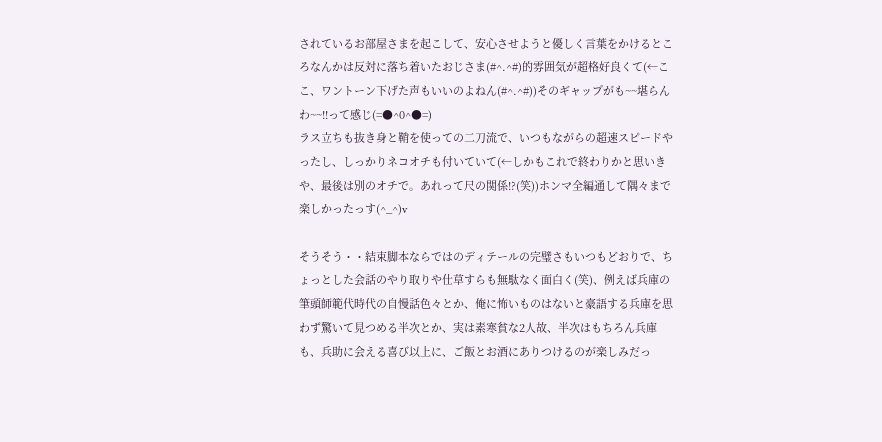されているお部屋さまを起こして、安心させようと優しく言葉をかけるところなんかは反対に落ち着いたおじさま(#^.^#)的雰囲気が超格好良くて(←ここ、ワントーン下げた声もいいのよねん(#^.^#))そのギャップがも~~堪らんわ~~!!って感じ(=●^0^●=)
ラス立ちも抜き身と鞘を使っての二刀流で、いつもながらの超速スピードやったし、しっかりネコオチも付いていて(←しかもこれで終わりかと思いきや、最後は別のオチで。あれって尺の関係!?(笑))ホンマ全編通して隅々まで楽しかったっす(^_^)v

そうそう・・結束脚本ならではのディテールの完璧さもいつもどおりで、ちょっとした会話のやり取りや仕草すらも無駄なく面白く(笑)、例えば兵庫の筆頭師範代時代の自慢話色々とか、俺に怖いものはないと豪語する兵庫を思わず驚いて見つめる半次とか、実は素寒貧な2人故、半次はもちろん兵庫も、兵助に会える喜び以上に、ご飯とお酒にありつけるのが楽しみだっ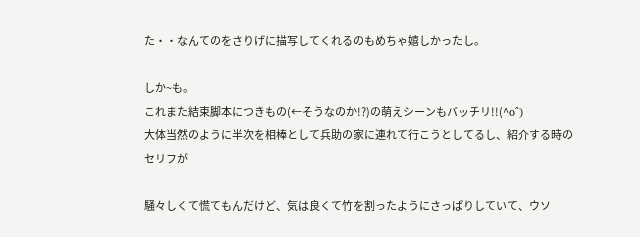た・・なんてのをさりげに描写してくれるのもめちゃ嬉しかったし。

しか~も。
これまた結束脚本につきもの(←そうなのか!?)の萌えシーンもバッチリ!!(^o^)
大体当然のように半次を相棒として兵助の家に連れて行こうとしてるし、紹介する時のセリフが

騒々しくて慌てもんだけど、気は良くて竹を割ったようにさっぱりしていて、ウソ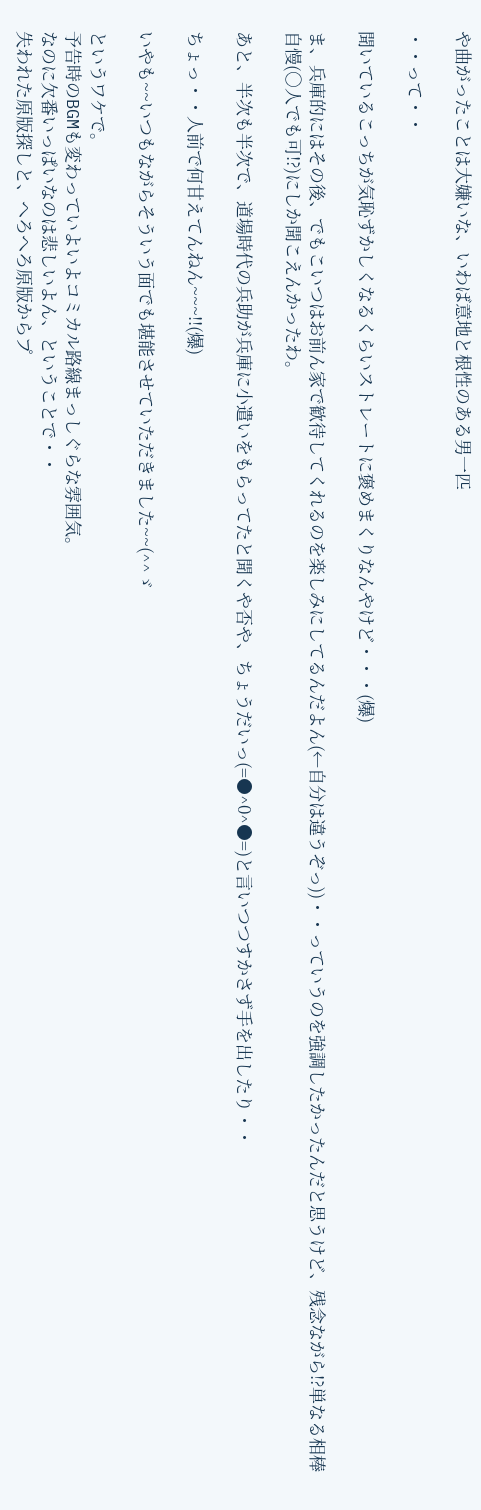や曲がったことは大嫌いな、いわば意地と根性のある男一匹

・・って・・

聞いているこっちが気恥ずかしくなるくらいストレートに褒めまくりなんやけど・・・(爆)

ま、兵庫的にはその後、でもこいつはお前ん家で歓待してくれるのを楽しみにしてるんだよん(←自分は違うぞっ))・・っていうのを強調したかったんだと思うけど、残念ながら!?単なる相棒自慢(○人でも可!?)にしか聞こえんかったわ。

あと、半次も半次で、道場時代の兵助が兵庫に小遣いをもらってたと聞くや否や、ちょうだいっ(=●^0^●=)と言いつつすかさず手を出したり・・

ちょっ・・人前で何甘えてんねん~~~!!(爆)

いやも~~いつもながらそういう面でも堪能させていただきました~~(^^ゞ

というワケで。
予告時のBGMも変わっていよいよコミカル路線まっしぐらな雰囲気。
なのに欠番いっぱいなのは悲しいよん、ということで・・
失われた原版探しと、へろへろ原版からプ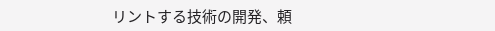リントする技術の開発、頼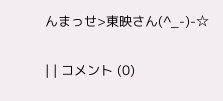んまっせ>東映さん(^_-)-☆

| | コメント (0)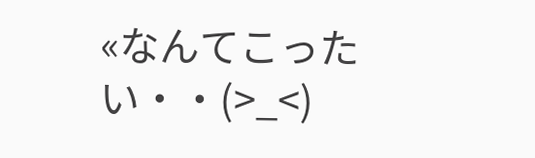«なんてこったい・・(>_<)